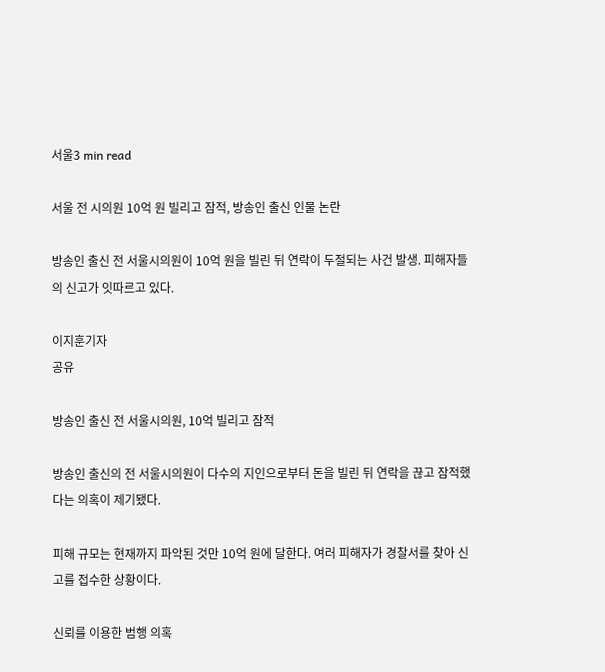서울3 min read

서울 전 시의원 10억 원 빌리고 잠적, 방송인 출신 인물 논란

방송인 출신 전 서울시의원이 10억 원을 빌린 뒤 연락이 두절되는 사건 발생. 피해자들의 신고가 잇따르고 있다.

이지훈기자
공유

방송인 출신 전 서울시의원, 10억 빌리고 잠적

방송인 출신의 전 서울시의원이 다수의 지인으로부터 돈을 빌린 뒤 연락을 끊고 잠적했다는 의혹이 제기됐다.

피해 규모는 현재까지 파악된 것만 10억 원에 달한다. 여러 피해자가 경찰서를 찾아 신고를 접수한 상황이다.

신뢰를 이용한 범행 의혹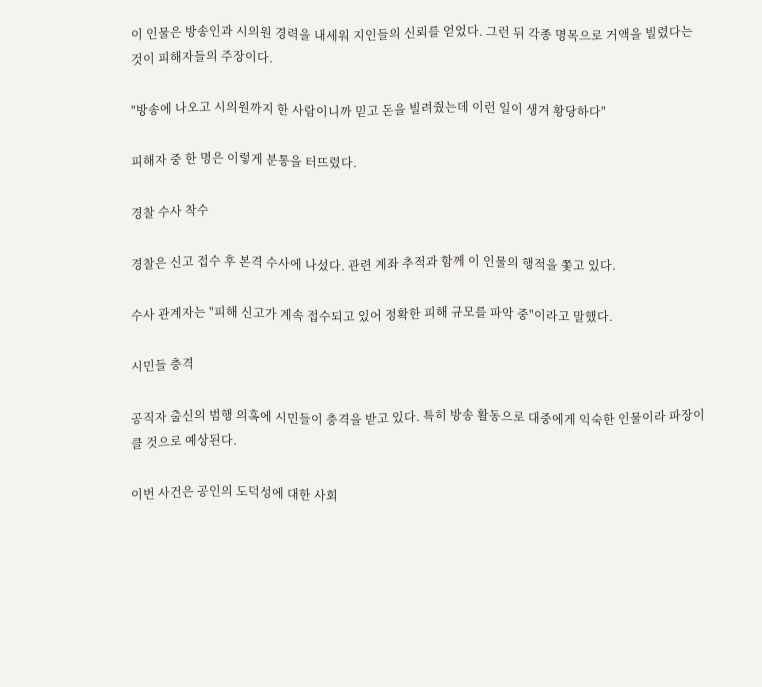이 인물은 방송인과 시의원 경력을 내세워 지인들의 신뢰를 얻었다. 그런 뒤 각종 명목으로 거액을 빌렸다는 것이 피해자들의 주장이다.

"방송에 나오고 시의원까지 한 사람이니까 믿고 돈을 빌려줬는데 이런 일이 생겨 황당하다"

피해자 중 한 명은 이렇게 분통을 터뜨렸다.

경찰 수사 착수

경찰은 신고 접수 후 본격 수사에 나섰다. 관련 계좌 추적과 함께 이 인물의 행적을 쫓고 있다.

수사 관계자는 "피해 신고가 계속 접수되고 있어 정확한 피해 규모를 파악 중"이라고 말했다.

시민들 충격

공직자 출신의 범행 의혹에 시민들이 충격을 받고 있다. 특히 방송 활동으로 대중에게 익숙한 인물이라 파장이 클 것으로 예상된다.

이번 사건은 공인의 도덕성에 대한 사회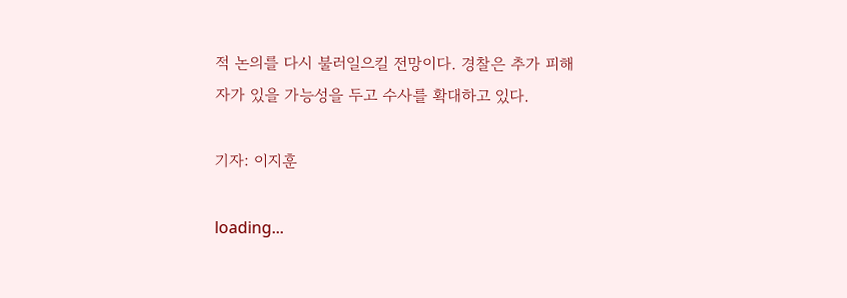적 논의를 다시 불러일으킬 전망이다. 경찰은 추가 피해자가 있을 가능성을 두고 수사를 확대하고 있다.

기자: 이지훈

loading...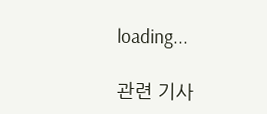loading...

관련 기사